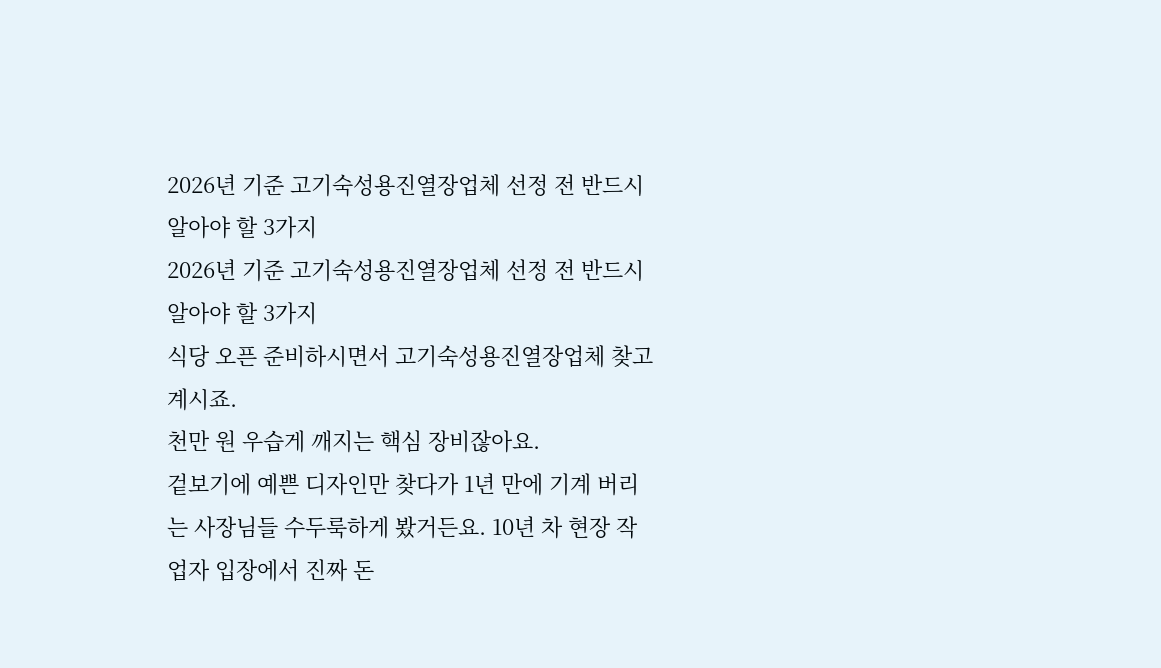2026년 기준 고기숙성용진열장업체 선정 전 반드시 알아야 할 3가지
2026년 기준 고기숙성용진열장업체 선정 전 반드시 알아야 할 3가지
식당 오픈 준비하시면서 고기숙성용진열장업체 찾고 계시죠.
천만 원 우습게 깨지는 핵심 장비잖아요.
겉보기에 예쁜 디자인만 찾다가 1년 만에 기계 버리는 사장님들 수두룩하게 봤거든요. 10년 차 현장 작업자 입장에서 진짜 돈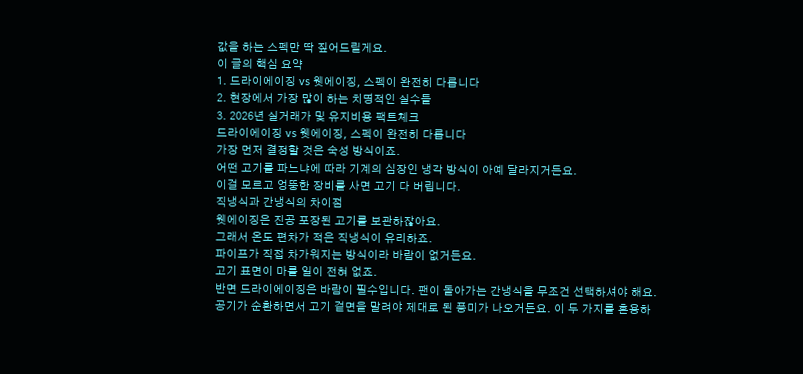값을 하는 스펙만 딱 짚어드릴게요.
이 글의 핵심 요약
1. 드라이에이징 vs 웻에이징, 스펙이 완전히 다릅니다
2. 현장에서 가장 많이 하는 치명적인 실수들
3. 2026년 실거래가 및 유지비용 팩트체크
드라이에이징 vs 웻에이징, 스펙이 완전히 다릅니다
가장 먼저 결정할 것은 숙성 방식이죠.
어떤 고기를 파느냐에 따라 기계의 심장인 냉각 방식이 아예 달라지거든요.
이걸 모르고 엉뚱한 장비를 사면 고기 다 버립니다.
직냉식과 간냉식의 차이점
웻에이징은 진공 포장된 고기를 보관하잖아요.
그래서 온도 편차가 적은 직냉식이 유리하죠.
파이프가 직접 차가워지는 방식이라 바람이 없거든요.
고기 표면이 마를 일이 전혀 없죠.
반면 드라이에이징은 바람이 필수입니다. 팬이 돌아가는 간냉식을 무조건 선택하셔야 해요.
공기가 순환하면서 고기 겉면을 말려야 제대로 된 풍미가 나오거든요. 이 두 가지를 혼용하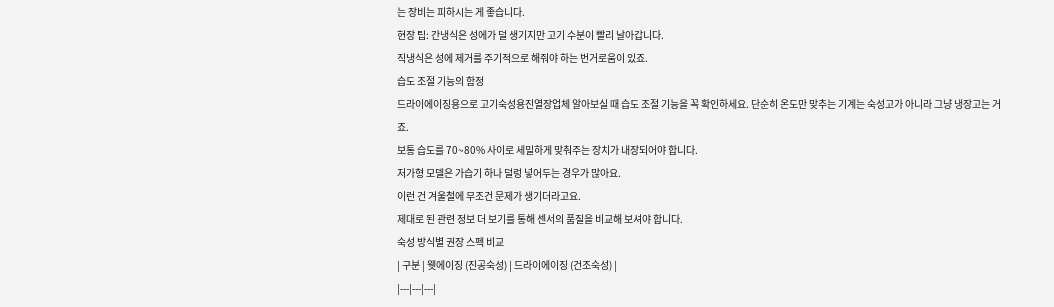는 장비는 피하시는 게 좋습니다.
현장 팁: 간냉식은 성에가 덜 생기지만 고기 수분이 빨리 날아갑니다.
직냉식은 성에 제거를 주기적으로 해줘야 하는 번거로움이 있죠.
습도 조절 기능의 함정
드라이에이징용으로 고기숙성용진열장업체 알아보실 때 습도 조절 기능을 꼭 확인하세요. 단순히 온도만 맞추는 기계는 숙성고가 아니라 그냥 냉장고는 거죠.
보통 습도를 70~80% 사이로 세밀하게 맞춰주는 장치가 내장되어야 합니다.
저가형 모델은 가습기 하나 덜렁 넣어두는 경우가 많아요.
이런 건 겨울철에 무조건 문제가 생기더라고요.
제대로 된 관련 정보 더 보기를 통해 센서의 품질을 비교해 보셔야 합니다.
숙성 방식별 권장 스펙 비교
| 구분 | 웻에이징 (진공숙성) | 드라이에이징 (건조숙성) |
|---|---|---|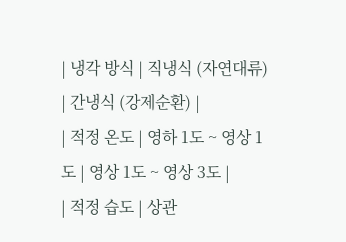| 냉각 방식 | 직냉식 (자연대류) | 간냉식 (강제순환) |
| 적정 온도 | 영하 1도 ~ 영상 1도 | 영상 1도 ~ 영상 3도 |
| 적정 습도 | 상관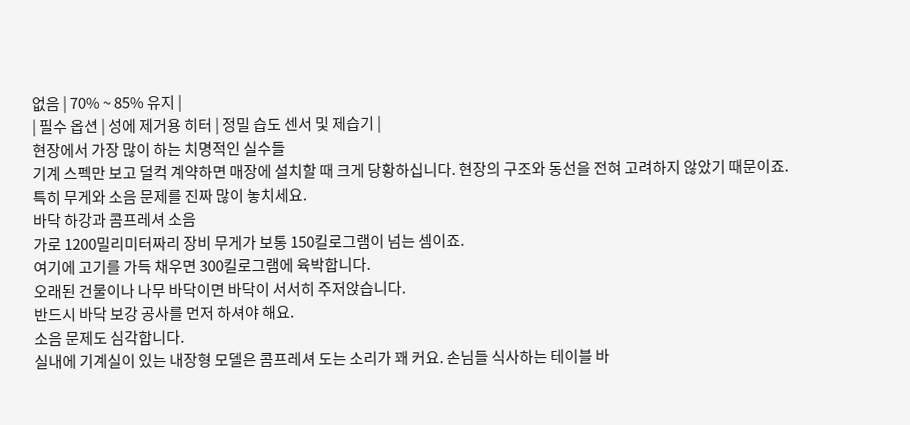없음 | 70% ~ 85% 유지 |
| 필수 옵션 | 성에 제거용 히터 | 정밀 습도 센서 및 제습기 |
현장에서 가장 많이 하는 치명적인 실수들
기계 스펙만 보고 덜컥 계약하면 매장에 설치할 때 크게 당황하십니다. 현장의 구조와 동선을 전혀 고려하지 않았기 때문이죠.
특히 무게와 소음 문제를 진짜 많이 놓치세요.
바닥 하강과 콤프레셔 소음
가로 1200밀리미터짜리 장비 무게가 보통 150킬로그램이 넘는 셈이죠.
여기에 고기를 가득 채우면 300킬로그램에 육박합니다.
오래된 건물이나 나무 바닥이면 바닥이 서서히 주저앉습니다.
반드시 바닥 보강 공사를 먼저 하셔야 해요.
소음 문제도 심각합니다.
실내에 기계실이 있는 내장형 모델은 콤프레셔 도는 소리가 꽤 커요. 손님들 식사하는 테이블 바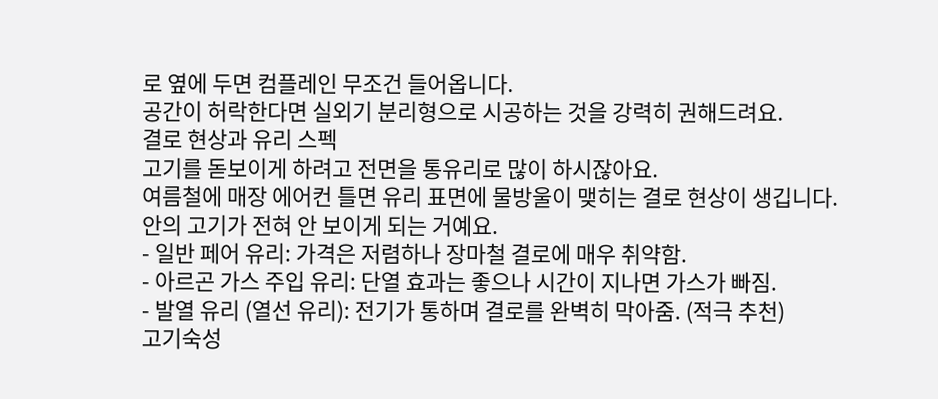로 옆에 두면 컴플레인 무조건 들어옵니다.
공간이 허락한다면 실외기 분리형으로 시공하는 것을 강력히 권해드려요.
결로 현상과 유리 스펙
고기를 돋보이게 하려고 전면을 통유리로 많이 하시잖아요.
여름철에 매장 에어컨 틀면 유리 표면에 물방울이 맺히는 결로 현상이 생깁니다.
안의 고기가 전혀 안 보이게 되는 거예요.
- 일반 페어 유리: 가격은 저렴하나 장마철 결로에 매우 취약함.
- 아르곤 가스 주입 유리: 단열 효과는 좋으나 시간이 지나면 가스가 빠짐.
- 발열 유리 (열선 유리): 전기가 통하며 결로를 완벽히 막아줌. (적극 추천)
고기숙성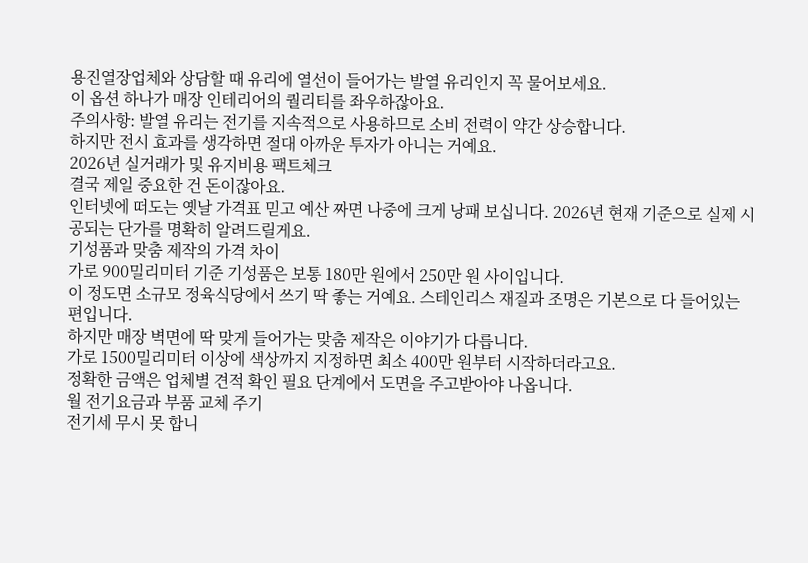용진열장업체와 상담할 때 유리에 열선이 들어가는 발열 유리인지 꼭 물어보세요.
이 옵션 하나가 매장 인테리어의 퀄리티를 좌우하잖아요.
주의사항: 발열 유리는 전기를 지속적으로 사용하므로 소비 전력이 약간 상승합니다.
하지만 전시 효과를 생각하면 절대 아까운 투자가 아니는 거예요.
2026년 실거래가 및 유지비용 팩트체크
결국 제일 중요한 건 돈이잖아요.
인터넷에 떠도는 옛날 가격표 믿고 예산 짜면 나중에 크게 낭패 보십니다. 2026년 현재 기준으로 실제 시공되는 단가를 명확히 알려드릴게요.
기성품과 맞춤 제작의 가격 차이
가로 900밀리미터 기준 기성품은 보통 180만 원에서 250만 원 사이입니다.
이 정도면 소규모 정육식당에서 쓰기 딱 좋는 거예요. 스테인리스 재질과 조명은 기본으로 다 들어있는 편입니다.
하지만 매장 벽면에 딱 맞게 들어가는 맞춤 제작은 이야기가 다릅니다.
가로 1500밀리미터 이상에 색상까지 지정하면 최소 400만 원부터 시작하더라고요.
정확한 금액은 업체별 견적 확인 필요 단계에서 도면을 주고받아야 나옵니다.
월 전기요금과 부품 교체 주기
전기세 무시 못 합니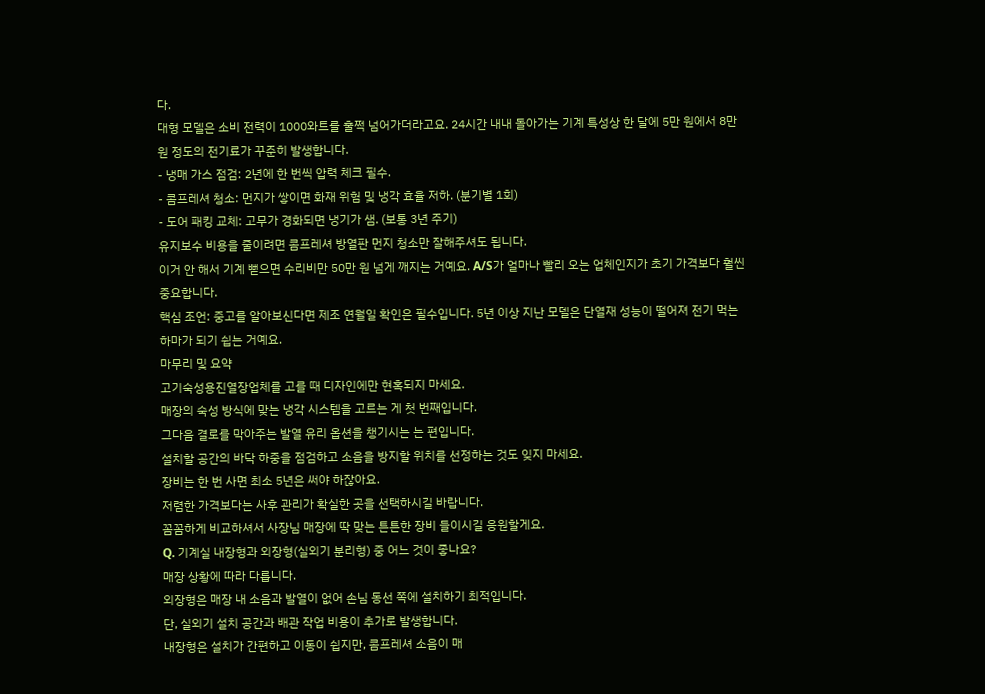다.
대형 모델은 소비 전력이 1000와트를 훌쩍 넘어가더라고요. 24시간 내내 돌아가는 기계 특성상 한 달에 5만 원에서 8만 원 정도의 전기료가 꾸준히 발생합니다.
- 냉매 가스 점검: 2년에 한 번씩 압력 체크 필수.
- 콤프레셔 청소: 먼지가 쌓이면 화재 위험 및 냉각 효율 저하. (분기별 1회)
- 도어 패킹 교체: 고무가 경화되면 냉기가 샘. (보통 3년 주기)
유지보수 비용을 줄이려면 콤프레셔 방열판 먼지 청소만 잘해주셔도 됩니다.
이거 안 해서 기계 뻗으면 수리비만 50만 원 넘게 깨지는 거예요. A/S가 얼마나 빨리 오는 업체인지가 초기 가격보다 훨씬 중요합니다.
핵심 조언: 중고를 알아보신다면 제조 연월일 확인은 필수입니다. 5년 이상 지난 모델은 단열재 성능이 떨어져 전기 먹는 하마가 되기 쉽는 거예요.
마무리 및 요약
고기숙성용진열장업체를 고를 때 디자인에만 현혹되지 마세요.
매장의 숙성 방식에 맞는 냉각 시스템을 고르는 게 첫 번째입니다.
그다음 결로를 막아주는 발열 유리 옵션을 챙기시는 는 편입니다.
설치할 공간의 바닥 하중을 점검하고 소음을 방지할 위치를 선정하는 것도 잊지 마세요.
장비는 한 번 사면 최소 5년은 써야 하잖아요.
저렴한 가격보다는 사후 관리가 확실한 곳을 선택하시길 바랍니다.
꼼꼼하게 비교하셔서 사장님 매장에 딱 맞는 튼튼한 장비 들이시길 응원할게요.
Q. 기계실 내장형과 외장형(실외기 분리형) 중 어느 것이 좋나요?
매장 상황에 따라 다릅니다.
외장형은 매장 내 소음과 발열이 없어 손님 동선 쪽에 설치하기 최적입니다.
단, 실외기 설치 공간과 배관 작업 비용이 추가로 발생합니다.
내장형은 설치가 간편하고 이동이 쉽지만, 콤프레셔 소음이 매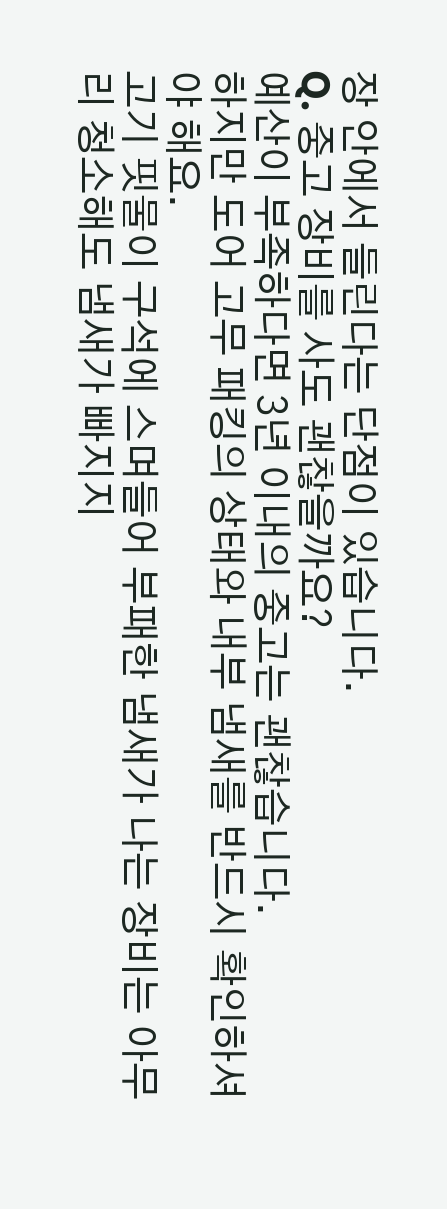장 안에서 들린다는 단점이 있습니다.
Q. 중고 장비를 사도 괜찮을까요?
예산이 부족하다면 3년 이내의 중고는 괜찮습니다.
하지만 도어 고무 패킹의 상태와 내부 냄새를 반드시 확인하셔야 해요.
고기 핏물이 구석에 스며들어 부패한 냄새가 나는 장비는 아무리 청소해도 냄새가 빠지지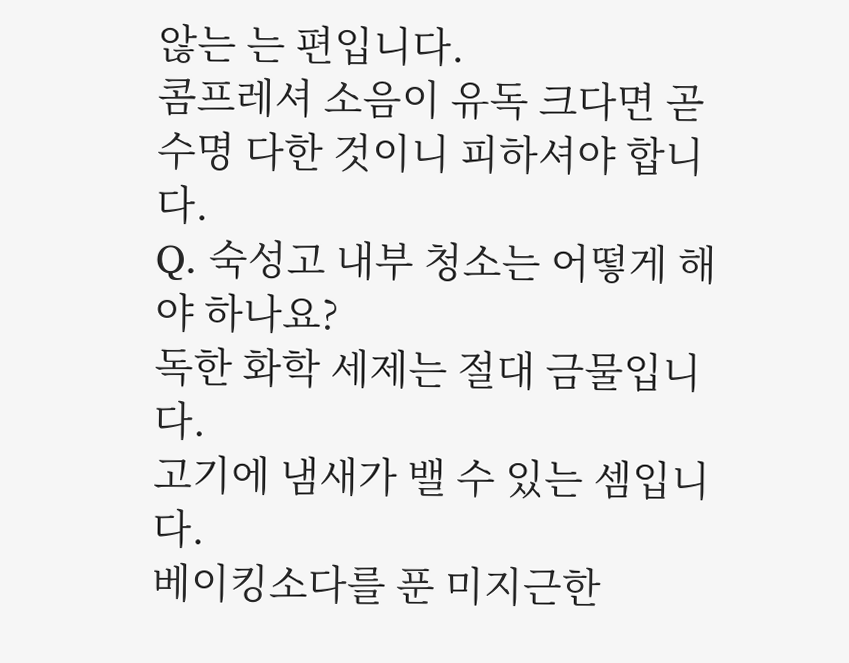않는 는 편입니다.
콤프레셔 소음이 유독 크다면 곧 수명 다한 것이니 피하셔야 합니다.
Q. 숙성고 내부 청소는 어떻게 해야 하나요?
독한 화학 세제는 절대 금물입니다.
고기에 냄새가 밸 수 있는 셈입니다.
베이킹소다를 푼 미지근한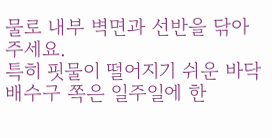물로 내부 벽면과 선반을 닦아주세요.
특히 핏물이 떨어지기 쉬운 바닥 배수구 쪽은 일주일에 한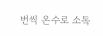번씩 온수로 소독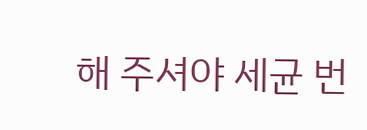해 주셔야 세균 번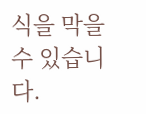식을 막을 수 있습니다.